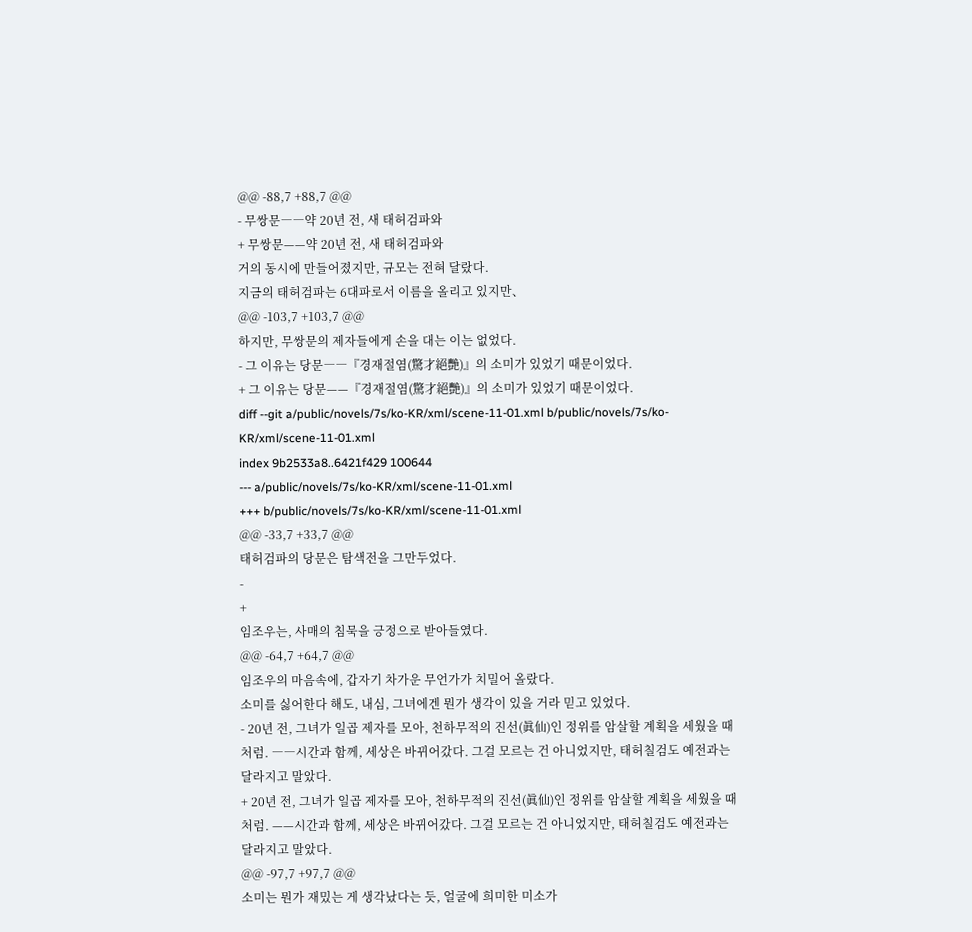@@ -88,7 +88,7 @@
- 무쌍문――약 20년 전, 새 태허검파와
+ 무쌍문——약 20년 전, 새 태허검파와
거의 동시에 만들어졌지만, 규모는 전혀 달랐다.
지금의 태허검파는 6대파로서 이름을 올리고 있지만、
@@ -103,7 +103,7 @@
하지만, 무쌍문의 제자들에게 손을 대는 이는 없었다.
- 그 이유는 당문――『경재절염(驚才絕艷)』의 소미가 있었기 때문이었다.
+ 그 이유는 당문——『경재절염(驚才絕艷)』의 소미가 있었기 때문이었다.
diff --git a/public/novels/7s/ko-KR/xml/scene-11-01.xml b/public/novels/7s/ko-KR/xml/scene-11-01.xml
index 9b2533a8..6421f429 100644
--- a/public/novels/7s/ko-KR/xml/scene-11-01.xml
+++ b/public/novels/7s/ko-KR/xml/scene-11-01.xml
@@ -33,7 +33,7 @@
태허검파의 당문은 탐색전을 그만두었다.
-
+
임조우는, 사매의 침묵을 긍정으로 받아들였다.
@@ -64,7 +64,7 @@
임조우의 마음속에, 갑자기 차가운 무언가가 치밀어 올랐다.
소미를 싫어한다 해도, 내심, 그녀에겐 뭔가 생각이 있을 거라 믿고 있었다.
- 20년 전, 그녀가 일곱 제자를 모아, 천하무적의 진선(眞仙)인 정위를 암살할 계획을 세웠을 때 처럼. ――시간과 함께, 세상은 바뀌어갔다. 그걸 모르는 건 아니었지만, 태허칠검도 예전과는 달라지고 말았다.
+ 20년 전, 그녀가 일곱 제자를 모아, 천하무적의 진선(眞仙)인 정위를 암살할 계획을 세웠을 때 처럼. ——시간과 함께, 세상은 바뀌어갔다. 그걸 모르는 건 아니었지만, 태허칠검도 예전과는 달라지고 말았다.
@@ -97,7 +97,7 @@
소미는 뭔가 재밌는 게 생각났다는 듯, 얼굴에 희미한 미소가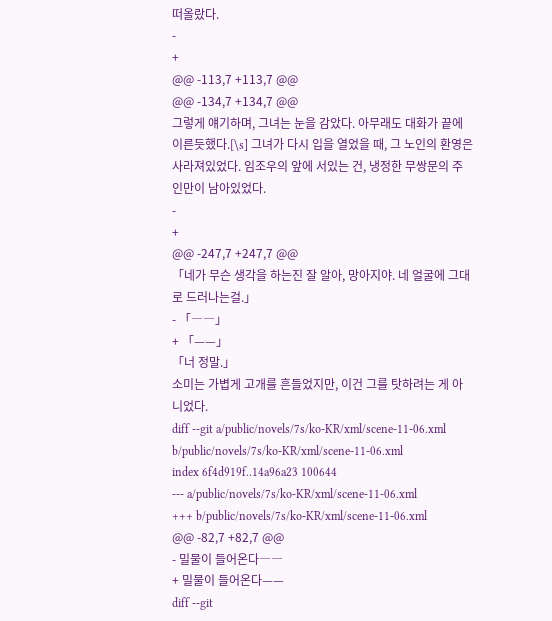떠올랐다.
-
+
@@ -113,7 +113,7 @@
@@ -134,7 +134,7 @@
그렇게 얘기하며, 그녀는 눈을 감았다. 아무래도 대화가 끝에 이른듯했다.[\s] 그녀가 다시 입을 열었을 때, 그 노인의 환영은 사라져있었다. 임조우의 앞에 서있는 건, 냉정한 무쌍문의 주인만이 남아있었다.
-
+
@@ -247,7 +247,7 @@
「네가 무슨 생각을 하는진 잘 알아, 망아지야. 네 얼굴에 그대로 드러나는걸.」
- 「――」
+ 「——」
「너 정말.」
소미는 가볍게 고개를 흔들었지만, 이건 그를 탓하려는 게 아니었다.
diff --git a/public/novels/7s/ko-KR/xml/scene-11-06.xml b/public/novels/7s/ko-KR/xml/scene-11-06.xml
index 6f4d919f..14a96a23 100644
--- a/public/novels/7s/ko-KR/xml/scene-11-06.xml
+++ b/public/novels/7s/ko-KR/xml/scene-11-06.xml
@@ -82,7 +82,7 @@
- 밀물이 들어온다――
+ 밀물이 들어온다——
diff --git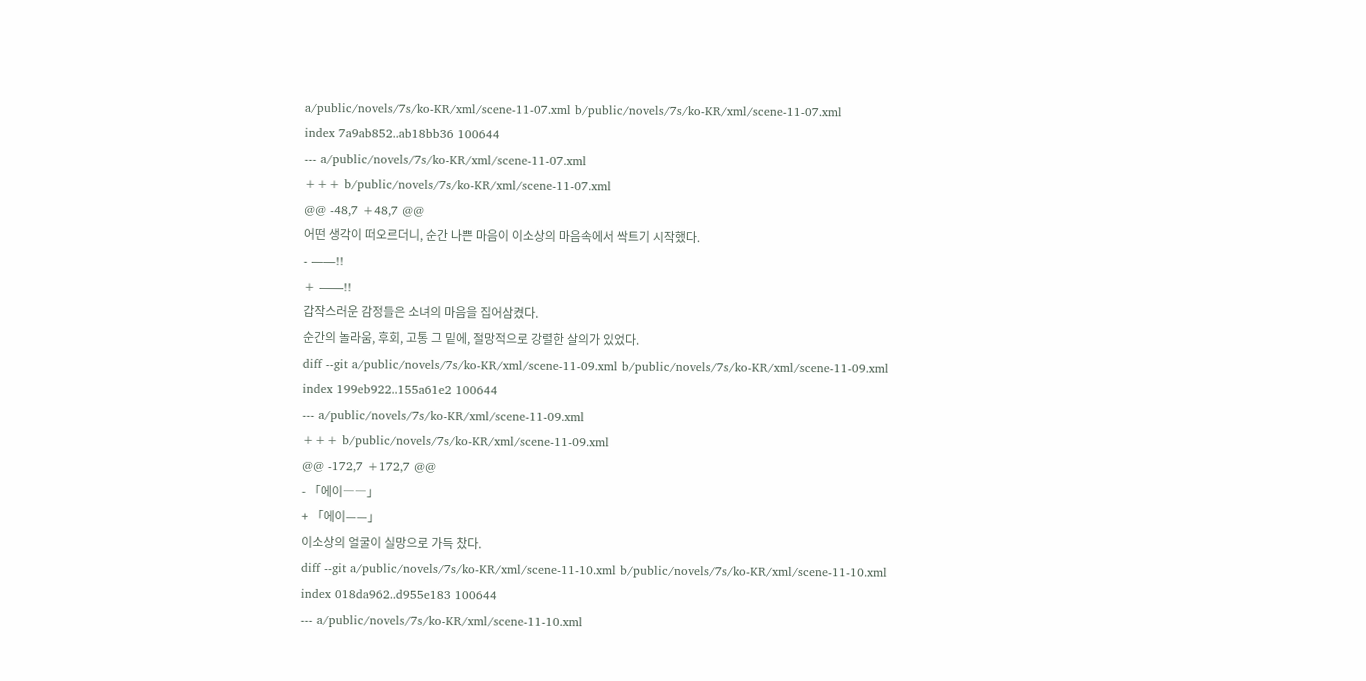a/public/novels/7s/ko-KR/xml/scene-11-07.xml b/public/novels/7s/ko-KR/xml/scene-11-07.xml
index 7a9ab852..ab18bb36 100644
--- a/public/novels/7s/ko-KR/xml/scene-11-07.xml
+++ b/public/novels/7s/ko-KR/xml/scene-11-07.xml
@@ -48,7 +48,7 @@
어떤 생각이 떠오르더니, 순간 나쁜 마음이 이소상의 마음속에서 싹트기 시작했다.
- ――!!
+ ——!!
갑작스러운 감정들은 소녀의 마음을 집어삼켰다.
순간의 놀라움, 후회, 고통 그 밑에, 절망적으로 강렬한 살의가 있었다.
diff --git a/public/novels/7s/ko-KR/xml/scene-11-09.xml b/public/novels/7s/ko-KR/xml/scene-11-09.xml
index 199eb922..155a61e2 100644
--- a/public/novels/7s/ko-KR/xml/scene-11-09.xml
+++ b/public/novels/7s/ko-KR/xml/scene-11-09.xml
@@ -172,7 +172,7 @@
- 「에이――」
+ 「에이——」
이소상의 얼굴이 실망으로 가득 찼다.
diff --git a/public/novels/7s/ko-KR/xml/scene-11-10.xml b/public/novels/7s/ko-KR/xml/scene-11-10.xml
index 018da962..d955e183 100644
--- a/public/novels/7s/ko-KR/xml/scene-11-10.xml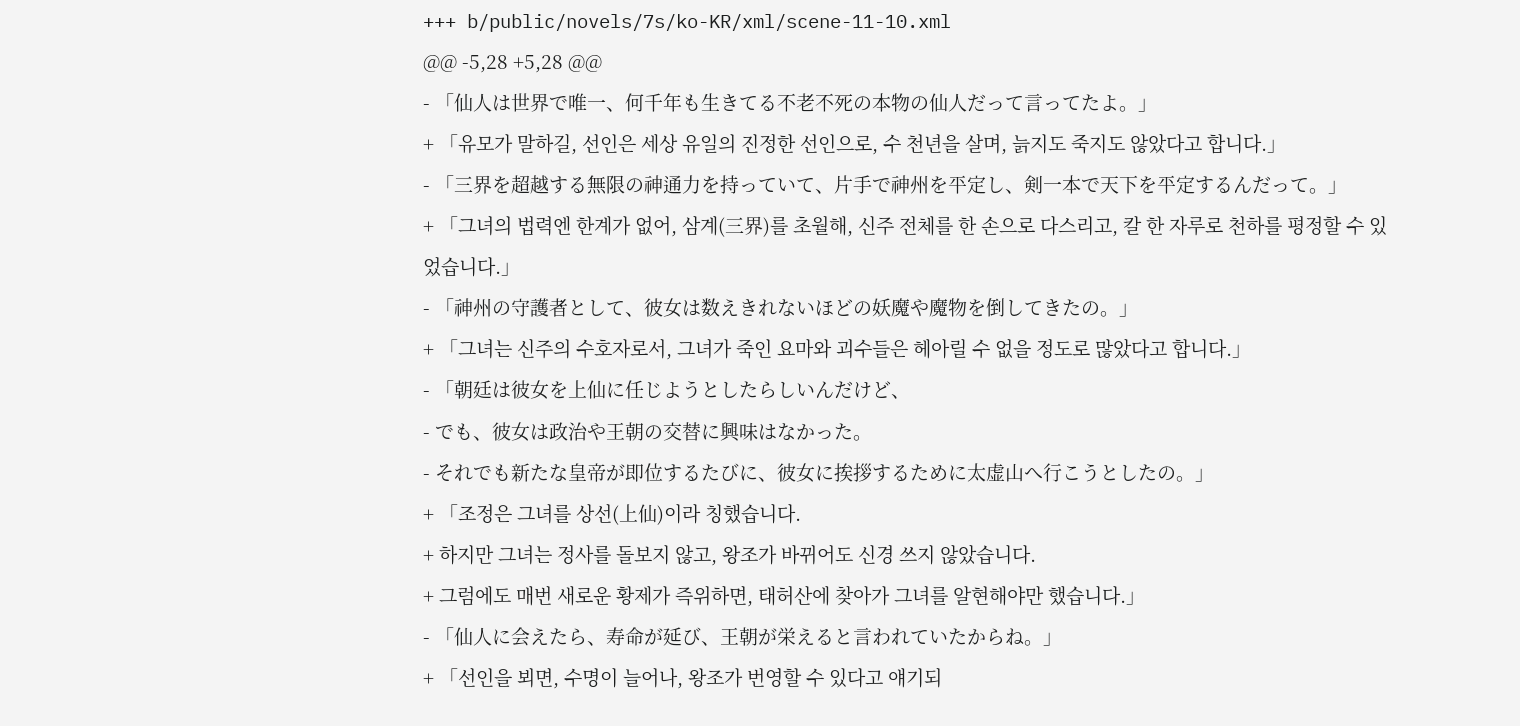+++ b/public/novels/7s/ko-KR/xml/scene-11-10.xml
@@ -5,28 +5,28 @@
- 「仙人は世界で唯一、何千年も生きてる不老不死の本物の仙人だって言ってたよ。」
+ 「유모가 말하길, 선인은 세상 유일의 진정한 선인으로, 수 천년을 살며, 늙지도 죽지도 않았다고 합니다.」
- 「三界を超越する無限の神通力を持っていて、片手で神州を平定し、剣一本で天下を平定するんだって。」
+ 「그녀의 법력엔 한계가 없어, 삼계(三界)를 초월해, 신주 전체를 한 손으로 다스리고, 칼 한 자루로 천하를 평정할 수 있었습니다.」
- 「神州の守護者として、彼女は数えきれないほどの妖魔や魔物を倒してきたの。」
+ 「그녀는 신주의 수호자로서, 그녀가 죽인 요마와 괴수들은 헤아릴 수 없을 정도로 많았다고 합니다.」
- 「朝廷は彼女を上仙に任じようとしたらしいんだけど、
- でも、彼女は政治や王朝の交替に興味はなかった。
- それでも新たな皇帝が即位するたびに、彼女に挨拶するために太虚山へ行こうとしたの。」
+ 「조정은 그녀를 상선(上仙)이라 칭했습니다.
+ 하지만 그녀는 정사를 돌보지 않고, 왕조가 바뀌어도 신경 쓰지 않았습니다.
+ 그럼에도 매번 새로운 황제가 즉위하면, 태허산에 찾아가 그녀를 알현해야만 했습니다.」
- 「仙人に会えたら、寿命が延び、王朝が栄えると言われていたからね。」
+ 「선인을 뵈면, 수명이 늘어나, 왕조가 번영할 수 있다고 얘기되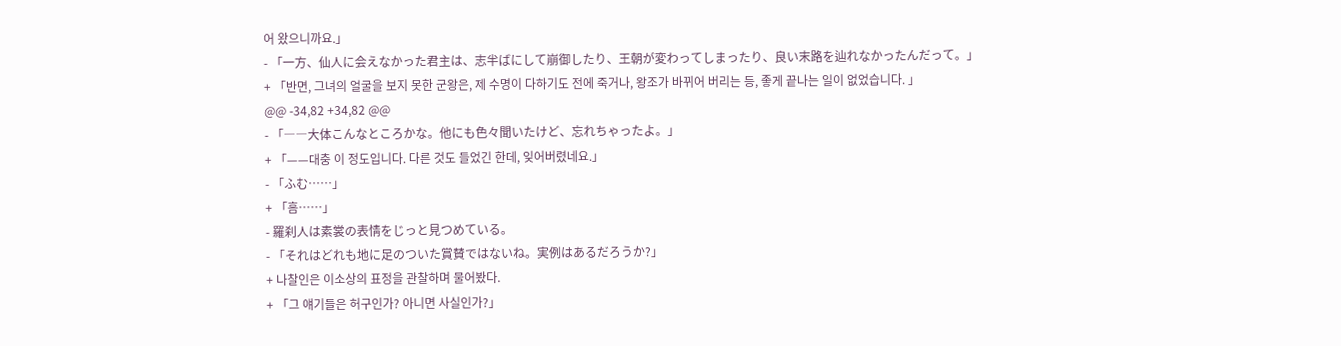어 왔으니까요.」
- 「一方、仙人に会えなかった君主は、志半ばにして崩御したり、王朝が変わってしまったり、良い末路を辿れなかったんだって。」
+ 「반면, 그녀의 얼굴을 보지 못한 군왕은, 제 수명이 다하기도 전에 죽거나, 왕조가 바뀌어 버리는 등, 좋게 끝나는 일이 없었습니다. 」
@@ -34,82 +34,82 @@
- 「――大体こんなところかな。他にも色々聞いたけど、忘れちゃったよ。」
+ 「——대충 이 정도입니다. 다른 것도 들었긴 한데, 잊어버렸네요.」
- 「ふむ……」
+ 「흠……」
- 羅刹人は素裳の表情をじっと見つめている。
- 「それはどれも地に足のついた賞賛ではないね。実例はあるだろうか?」
+ 나찰인은 이소상의 표정을 관찰하며 물어봤다.
+ 「그 얘기들은 허구인가? 아니면 사실인가?」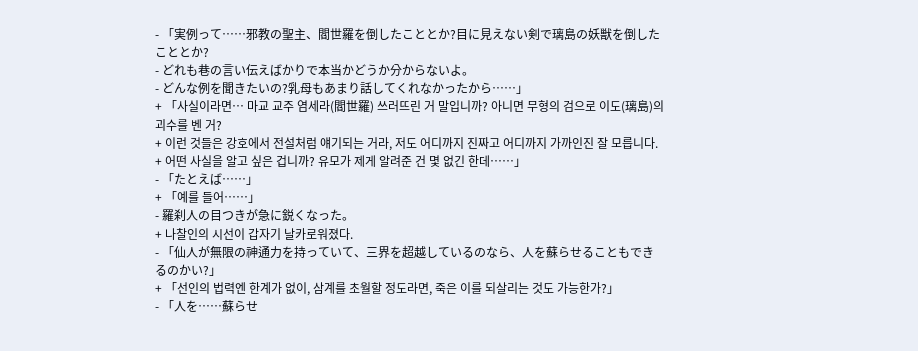- 「実例って……邪教の聖主、閻世羅を倒したこととか?目に見えない剣で璃島の妖獣を倒したこととか?
- どれも巷の言い伝えばかりで本当かどうか分からないよ。
- どんな例を聞きたいの?乳母もあまり話してくれなかったから……」
+ 「사실이라면… 마교 교주 염세라(閻世羅) 쓰러뜨린 거 말입니까? 아니면 무형의 검으로 이도(璃島)의 괴수를 벤 거?
+ 이런 것들은 강호에서 전설처럼 얘기되는 거라, 저도 어디까지 진짜고 어디까지 가까인진 잘 모릅니다.
+ 어떤 사실을 알고 싶은 겁니까? 유모가 제게 알려준 건 몇 없긴 한데……」
- 「たとえば……」
+ 「예를 들어……」
- 羅刹人の目つきが急に鋭くなった。
+ 나찰인의 시선이 갑자기 날카로워졌다.
- 「仙人が無限の神通力を持っていて、三界を超越しているのなら、人を蘇らせることもできるのかい?」
+ 「선인의 법력엔 한계가 없이, 삼계를 초월할 정도라면, 죽은 이를 되살리는 것도 가능한가?」
- 「人を……蘇らせ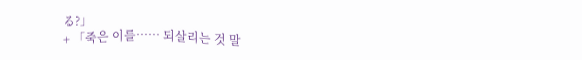る?」
+ 「죽은 이를…… 되살리는 것 말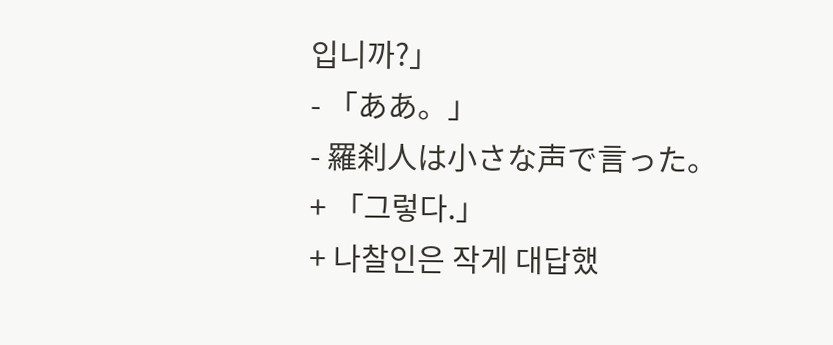입니까?」
- 「ああ。」
- 羅刹人は小さな声で言った。
+ 「그렇다.」
+ 나찰인은 작게 대답했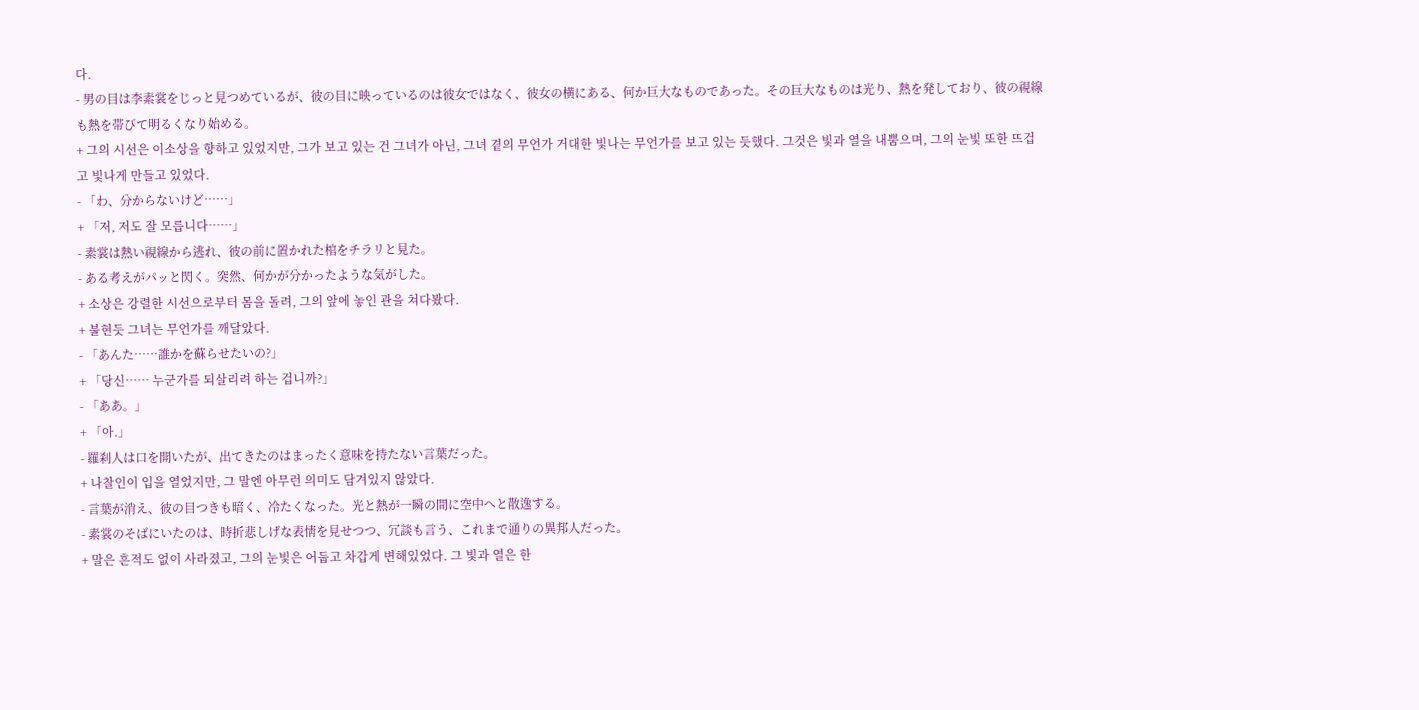다.
- 男の目は李素裳をじっと見つめているが、彼の目に映っているのは彼女ではなく、彼女の横にある、何か巨大なものであった。その巨大なものは光り、熱を発しており、彼の視線も熱を帯びて明るくなり始める。
+ 그의 시선은 이소상을 향하고 있었지만, 그가 보고 있는 건 그녀가 아닌, 그녀 곁의 무언가 거대한 빛나는 무언가를 보고 있는 듯했다. 그것은 빛과 열을 내뿜으며, 그의 눈빛 또한 뜨겁고 빛나게 만들고 있었다.
- 「わ、分からないけど……」
+ 「저, 저도 잘 모릅니다……」
- 素裳は熱い視線から逃れ、彼の前に置かれた棺をチラリと見た。
- ある考えがパッと閃く。突然、何かが分かったような気がした。
+ 소상은 강렬한 시선으로부터 몸을 돌려, 그의 앞에 놓인 관을 쳐다봤다.
+ 불현듯 그녀는 무언가를 깨달았다.
- 「あんた……誰かを蘇らせたいの?」
+ 「당신…… 누군가를 되살리려 하는 겁니까?」
- 「ああ。」
+ 「아.」
- 羅刹人は口を開いたが、出てきたのはまったく意味を持たない言葉だった。
+ 나찰인이 입을 열었지만, 그 말엔 아무런 의미도 담겨있지 않았다.
- 言葉が消え、彼の目つきも暗く、冷たくなった。光と熱が一瞬の間に空中へと散逸する。
- 素裳のそばにいたのは、時折悲しげな表情を見せつつ、冗談も言う、これまで通りの異邦人だった。
+ 말은 흔적도 없이 사라졌고, 그의 눈빛은 어둡고 차갑게 변해있었다. 그 빛과 열은 한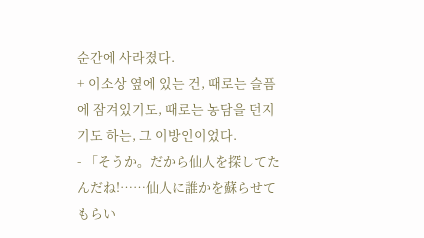순간에 사라졌다.
+ 이소상 옆에 있는 건, 때로는 슬픔에 잠겨있기도, 때로는 농담을 던지기도 하는, 그 이방인이었다.
- 「そうか。だから仙人を探してたんだね!……仙人に誰かを蘇らせてもらい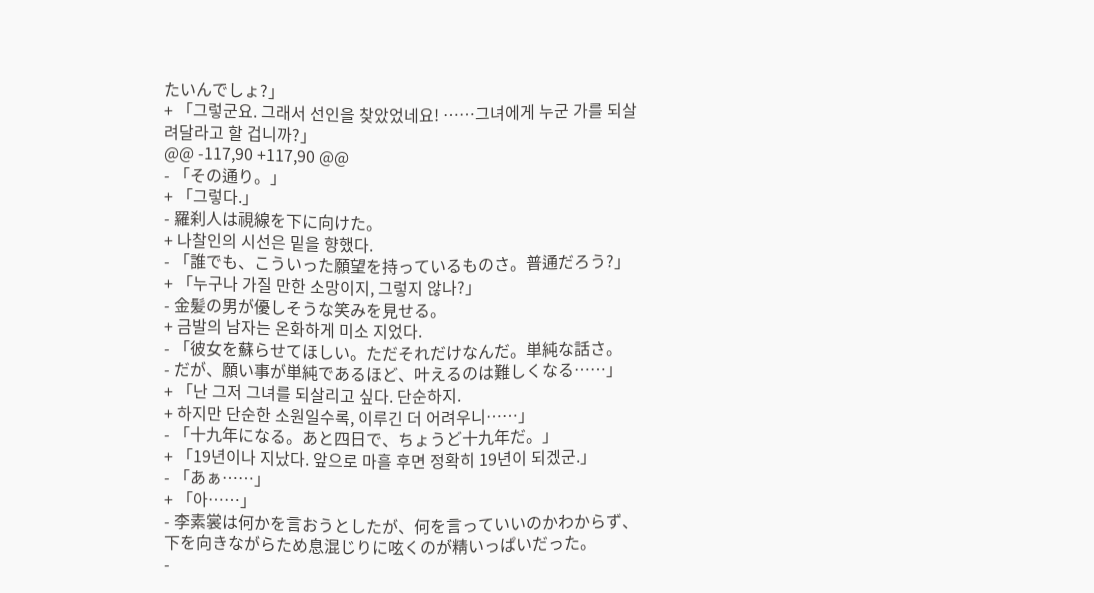たいんでしょ?」
+ 「그렇군요. 그래서 선인을 찾았었네요! ……그녀에게 누군 가를 되살려달라고 할 겁니까?」
@@ -117,90 +117,90 @@
- 「その通り。」
+ 「그렇다.」
- 羅刹人は視線を下に向けた。
+ 나찰인의 시선은 밑을 향했다.
- 「誰でも、こういった願望を持っているものさ。普通だろう?」
+ 「누구나 가질 만한 소망이지, 그렇지 않나?」
- 金髪の男が優しそうな笑みを見せる。
+ 금발의 남자는 온화하게 미소 지었다.
- 「彼女を蘇らせてほしい。ただそれだけなんだ。単純な話さ。
- だが、願い事が単純であるほど、叶えるのは難しくなる……」
+ 「난 그저 그녀를 되살리고 싶다. 단순하지.
+ 하지만 단순한 소원일수록, 이루긴 더 어려우니……」
- 「十九年になる。あと四日で、ちょうど十九年だ。」
+ 「19년이나 지났다. 앞으로 마흘 후면 정확히 19년이 되겠군.」
- 「あぁ……」
+ 「아……」
- 李素裳は何かを言おうとしたが、何を言っていいのかわからず、下を向きながらため息混じりに呟くのが精いっぱいだった。
-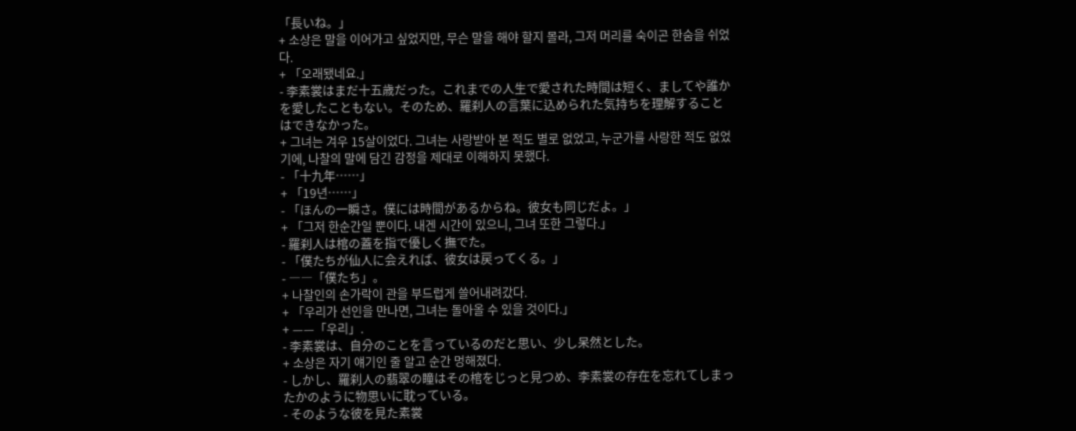「長いね。」
+ 소상은 말을 이어가고 싶었지만, 무슨 말을 해야 할지 몰라, 그저 머리를 숙이곤 한숨을 쉬었다.
+ 「오래됐네요.」
- 李素裳はまだ十五歳だった。これまでの人生で愛された時間は短く、ましてや誰かを愛したこともない。そのため、羅刹人の言葉に込められた気持ちを理解することはできなかった。
+ 그녀는 겨우 15살이었다. 그녀는 사랑받아 본 적도 별로 없었고, 누군가를 사랑한 적도 없었기에, 나찰의 말에 담긴 감정을 제대로 이해하지 못했다.
- 「十九年……」
+ 「19년……」
- 「ほんの一瞬さ。僕には時間があるからね。彼女も同じだよ。」
+ 「그저 한순간일 뿐이다. 내겐 시간이 있으니, 그녀 또한 그렇다.」
- 羅刹人は棺の蓋を指で優しく撫でた。
- 「僕たちが仙人に会えれば、彼女は戻ってくる。」
- ――「僕たち」。
+ 나찰인의 손가락이 관을 부드럽게 쓸어내려갔다.
+ 「우리가 선인을 만나면, 그녀는 돌아올 수 있을 것이다.」
+ ——「우리」.
- 李素裳は、自分のことを言っているのだと思い、少し呆然とした。
+ 소상은 자기 얘기인 줄 알고 순간 멍해졌다.
- しかし、羅刹人の翡翠の瞳はその棺をじっと見つめ、李素裳の存在を忘れてしまったかのように物思いに耽っている。
- そのような彼を見た素裳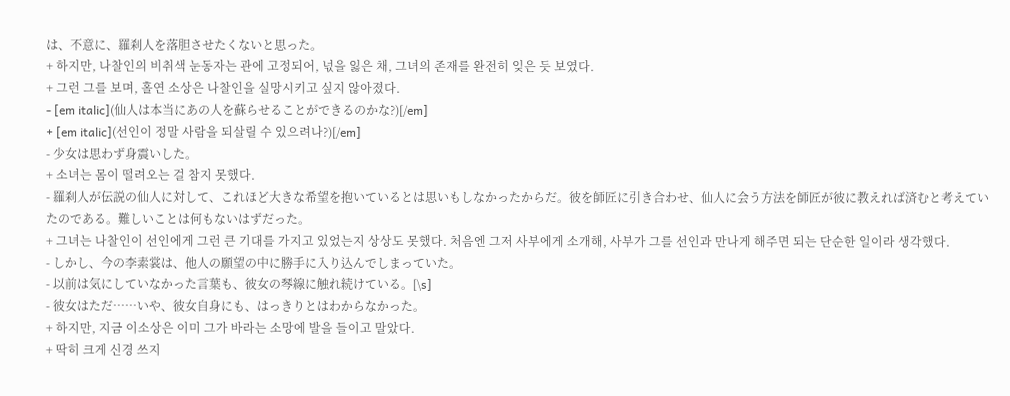は、不意に、羅刹人を落胆させたくないと思った。
+ 하지만, 나찰인의 비취색 눈동자는 관에 고정되어, 넋을 잃은 채, 그녀의 존재를 완전히 잊은 듯 보였다.
+ 그런 그를 보며, 홀연 소상은 나찰인을 실망시키고 싶지 않아졌다.
- [em italic](仙人は本当にあの人を蘇らせることができるのかな?)[/em]
+ [em italic](선인이 정말 사람을 되살릴 수 있으려나?)[/em]
- 少女は思わず身震いした。
+ 소녀는 몸이 떨려오는 걸 참지 못했다.
- 羅刹人が伝説の仙人に対して、これほど大きな希望を抱いているとは思いもしなかったからだ。彼を師匠に引き合わせ、仙人に会う方法を師匠が彼に教えれば済むと考えていたのである。難しいことは何もないはずだった。
+ 그녀는 나찰인이 선인에게 그런 큰 기대를 가지고 있었는지 상상도 못했다. 처음엔 그저 사부에게 소개해, 사부가 그를 선인과 만나게 해주면 되는 단순한 일이라 생각했다.
- しかし、今の李素裳は、他人の願望の中に勝手に入り込んでしまっていた。
- 以前は気にしていなかった言葉も、彼女の琴線に触れ続けている。[\s]
- 彼女はただ……いや、彼女自身にも、はっきりとはわからなかった。
+ 하지만, 지금 이소상은 이미 그가 바라는 소망에 발을 들이고 말았다.
+ 딱히 크게 신경 쓰지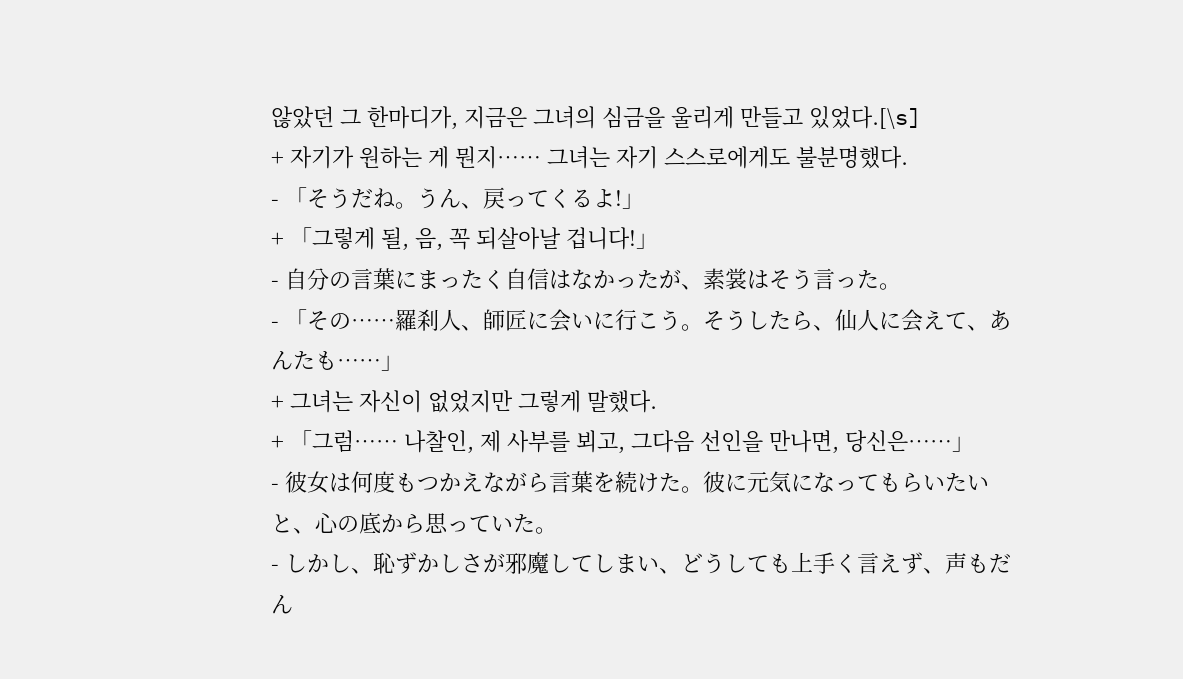않았던 그 한마디가, 지금은 그녀의 심금을 울리게 만들고 있었다.[\s]
+ 자기가 원하는 게 뭔지…… 그녀는 자기 스스로에게도 불분명했다.
- 「そうだね。うん、戻ってくるよ!」
+ 「그렇게 될, 음, 꼭 되살아날 겁니다!」
- 自分の言葉にまったく自信はなかったが、素裳はそう言った。
- 「その……羅刹人、師匠に会いに行こう。そうしたら、仙人に会えて、あんたも……」
+ 그녀는 자신이 없었지만 그렇게 말했다.
+ 「그럼…… 나찰인, 제 사부를 뵈고, 그다음 선인을 만나면, 당신은……」
- 彼女は何度もつかえながら言葉を続けた。彼に元気になってもらいたいと、心の底から思っていた。
- しかし、恥ずかしさが邪魔してしまい、どうしても上手く言えず、声もだん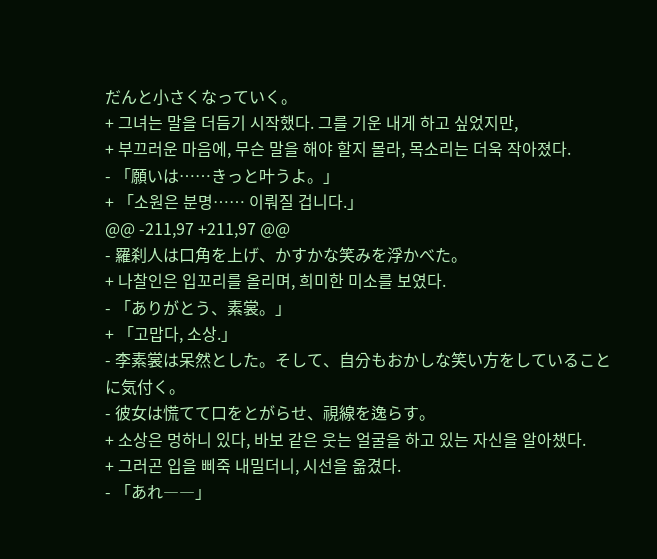だんと小さくなっていく。
+ 그녀는 말을 더듬기 시작했다. 그를 기운 내게 하고 싶었지만,
+ 부끄러운 마음에, 무슨 말을 해야 할지 몰라, 목소리는 더욱 작아졌다.
- 「願いは……きっと叶うよ。」
+ 「소원은 분명…… 이뤄질 겁니다.」
@@ -211,97 +211,97 @@
- 羅刹人は口角を上げ、かすかな笑みを浮かべた。
+ 나찰인은 입꼬리를 올리며, 희미한 미소를 보였다.
- 「ありがとう、素裳。」
+ 「고맙다, 소상.」
- 李素裳は呆然とした。そして、自分もおかしな笑い方をしていることに気付く。
- 彼女は慌てて口をとがらせ、視線を逸らす。
+ 소상은 멍하니 있다, 바보 같은 웃는 얼굴을 하고 있는 자신을 알아챘다.
+ 그러곤 입을 삐죽 내밀더니, 시선을 옮겼다.
- 「あれ――」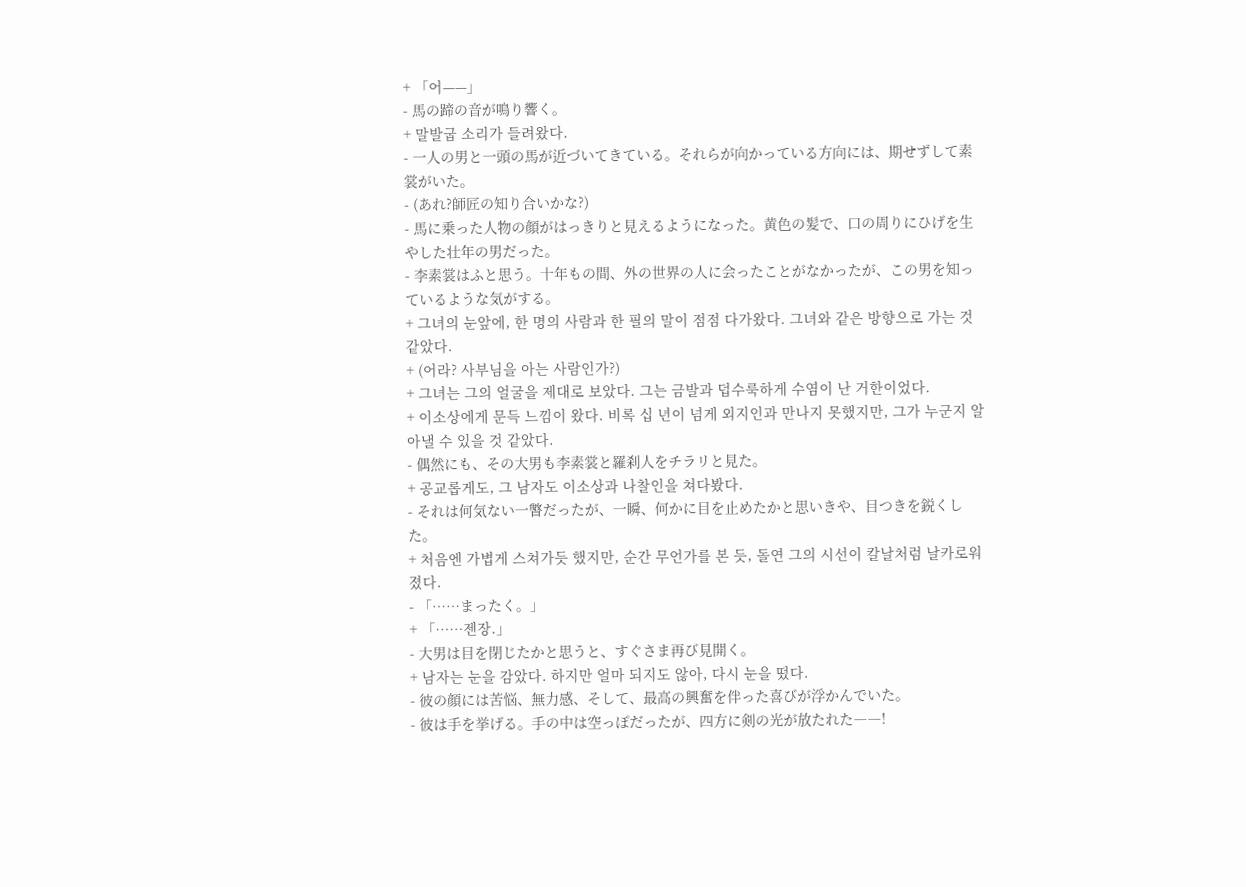+ 「어——」
- 馬の蹄の音が鳴り響く。
+ 말발굽 소리가 들려왔다.
- 一人の男と一頭の馬が近づいてきている。それらが向かっている方向には、期せずして素裳がいた。
- (あれ?師匠の知り合いかな?)
- 馬に乗った人物の顔がはっきりと見えるようになった。黄色の髪で、口の周りにひげを生やした壮年の男だった。
- 李素裳はふと思う。十年もの間、外の世界の人に会ったことがなかったが、この男を知っているような気がする。
+ 그녀의 눈앞에, 한 명의 사람과 한 필의 말이 점점 다가왔다. 그녀와 같은 방향으로 가는 것 같았다.
+ (어라? 사부님을 아는 사람인가?)
+ 그녀는 그의 얼굴을 제대로 보았다. 그는 금발과 덥수룩하게 수염이 난 거한이었다.
+ 이소상에게 문득 느낌이 왔다. 비록 십 년이 넘게 외지인과 만나지 못했지만, 그가 누군지 알아낼 수 있을 것 같았다.
- 偶然にも、その大男も李素裳と羅刹人をチラリと見た。
+ 공교롭게도, 그 남자도 이소상과 나찰인을 쳐다봤다.
- それは何気ない一瞥だったが、一瞬、何かに目を止めたかと思いきや、目つきを鋭くした。
+ 처음엔 가볍게 스쳐가듯 했지만, 순간 무언가를 본 듯, 돌연 그의 시선이 칼날처럼 날카로워졌다.
- 「……まったく。」
+ 「……젠장.」
- 大男は目を閉じたかと思うと、すぐさま再び見開く。
+ 남자는 눈을 감았다. 하지만 얼마 되지도 않아, 다시 눈을 떴다.
- 彼の顔には苦悩、無力感、そして、最高の興奮を伴った喜びが浮かんでいた。
- 彼は手を挙げる。手の中は空っぽだったが、四方に剣の光が放たれた――!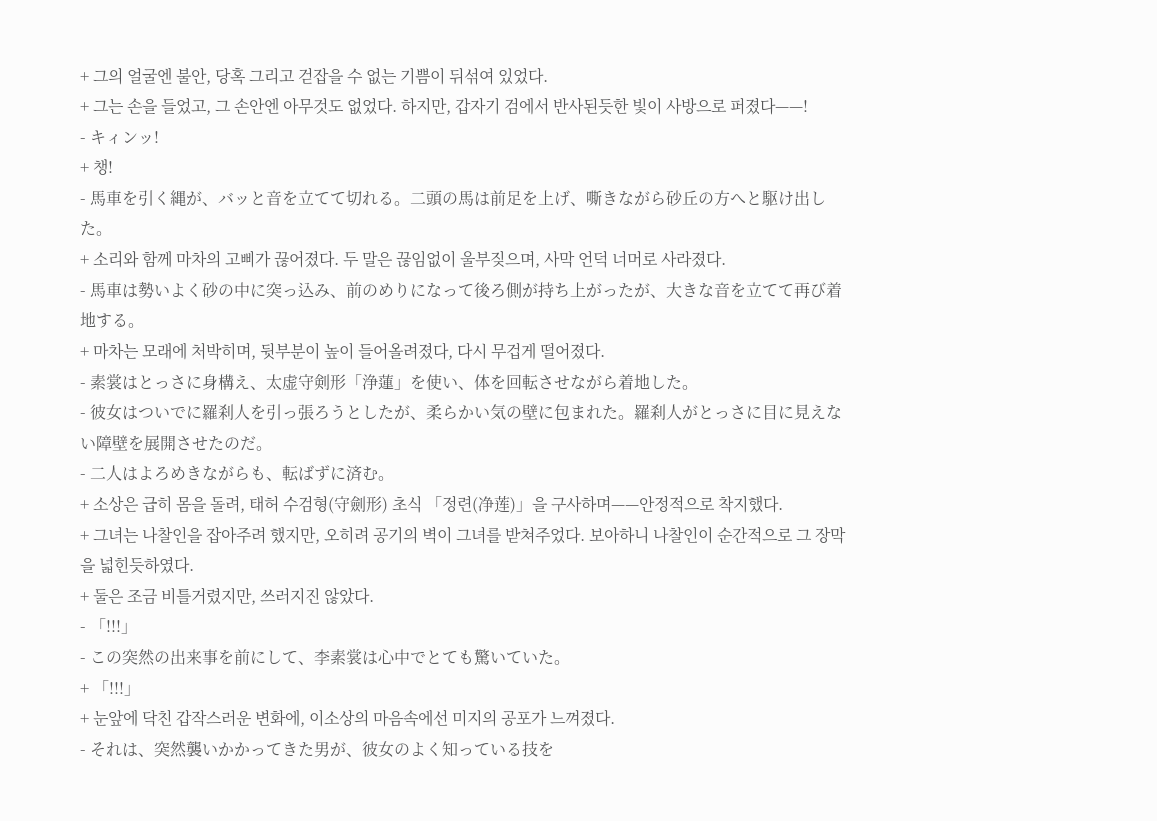+ 그의 얼굴엔 불안, 당혹 그리고 걷잡을 수 없는 기쁨이 뒤섞여 있었다.
+ 그는 손을 들었고, 그 손안엔 아무것도 없었다. 하지만, 갑자기 검에서 반사된듯한 빛이 사방으로 퍼졌다——!
- キィンッ!
+ 챙!
- 馬車を引く縄が、バッと音を立てて切れる。二頭の馬は前足を上げ、嘶きながら砂丘の方へと駆け出した。
+ 소리와 함께 마차의 고삐가 끊어졌다. 두 말은 끊임없이 울부짖으며, 사막 언덕 너머로 사라졌다.
- 馬車は勢いよく砂の中に突っ込み、前のめりになって後ろ側が持ち上がったが、大きな音を立てて再び着地する。
+ 마차는 모래에 처박히며, 뒷부분이 높이 들어올려졌다, 다시 무겁게 떨어졌다.
- 素裳はとっさに身構え、太虚守剣形「浄蓮」を使い、体を回転させながら着地した。
- 彼女はついでに羅刹人を引っ張ろうとしたが、柔らかい気の壁に包まれた。羅刹人がとっさに目に見えない障壁を展開させたのだ。
- 二人はよろめきながらも、転ばずに済む。
+ 소상은 급히 몸을 돌려, 태허 수검형(守劍形) 초식 「정련(净莲)」을 구사하며——안정적으로 착지했다.
+ 그녀는 나찰인을 잡아주려 했지만, 오히려 공기의 벽이 그녀를 받쳐주었다. 보아하니 나찰인이 순간적으로 그 장막을 넓힌듯하였다.
+ 둘은 조금 비틀거렸지만, 쓰러지진 않았다.
- 「!!!」
- この突然の出来事を前にして、李素裳は心中でとても驚いていた。
+ 「!!!」
+ 눈앞에 닥친 갑작스러운 변화에, 이소상의 마음속에선 미지의 공포가 느껴졌다.
- それは、突然襲いかかってきた男が、彼女のよく知っている技を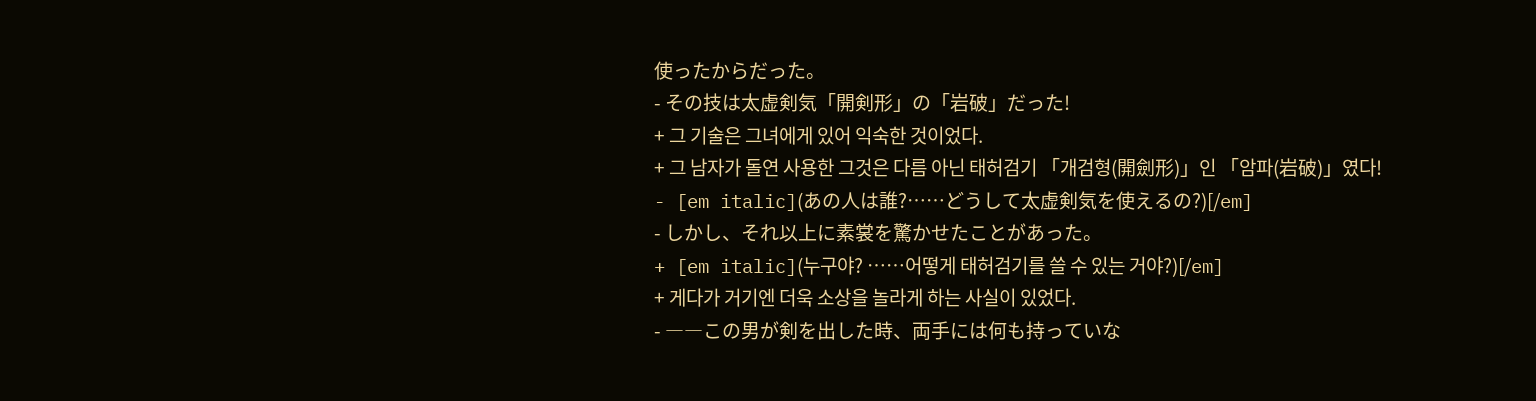使ったからだった。
- その技は太虚剣気「開剣形」の「岩破」だった!
+ 그 기술은 그녀에게 있어 익숙한 것이었다.
+ 그 남자가 돌연 사용한 그것은 다름 아닌 태허검기 「개검형(開劍形)」인 「암파(岩破)」였다!
- [em italic](あの人は誰?……どうして太虚剣気を使えるの?)[/em]
- しかし、それ以上に素裳を驚かせたことがあった。
+ [em italic](누구야? ……어떻게 태허검기를 쓸 수 있는 거야?)[/em]
+ 게다가 거기엔 더욱 소상을 놀라게 하는 사실이 있었다.
- ――この男が剣を出した時、両手には何も持っていな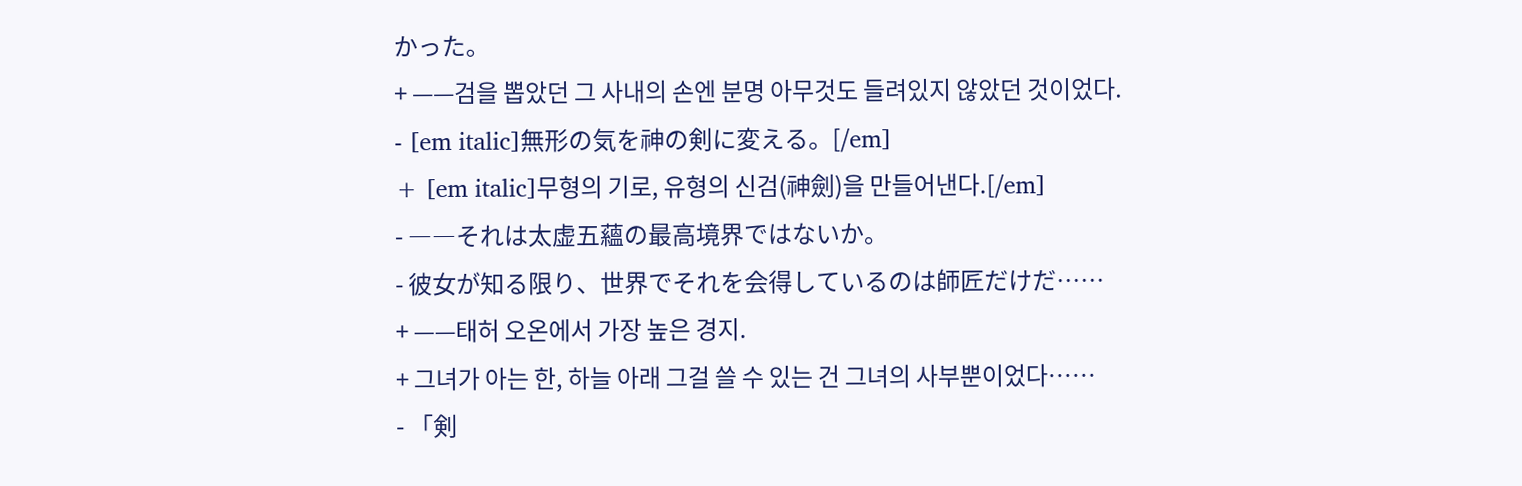かった。
+ ——검을 뽑았던 그 사내의 손엔 분명 아무것도 들려있지 않았던 것이었다.
- [em italic]無形の気を神の剣に変える。[/em]
+ [em italic]무형의 기로, 유형의 신검(神劍)을 만들어낸다.[/em]
- ――それは太虚五蘊の最高境界ではないか。
- 彼女が知る限り、世界でそれを会得しているのは師匠だけだ……
+ ——태허 오온에서 가장 높은 경지.
+ 그녀가 아는 한, 하늘 아래 그걸 쓸 수 있는 건 그녀의 사부뿐이었다……
- 「剣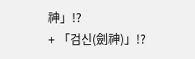神」!?
+ 「검신(劍神)」!?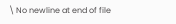\ No newline at end of file